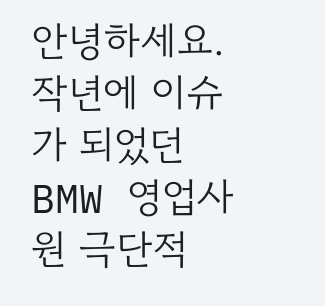안녕하세요. 작년에 이슈가 되었던 BMW 영업사원 극단적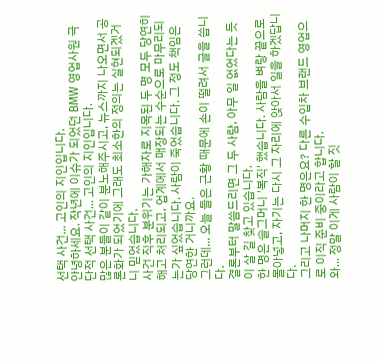선택 사건... 고인의 지인입니다.
안녕하세요. 작년에 이슈가 되었던 BMW 영업사원 극단적 선택 사건... 고인의 지인입니다.
많은 분들이 같이 분노해주시고, 뉴스까지 나오면서 공론화가 되었기에 그래도 최소한의 정의는 실현되겠거니 믿었습니다.
사건 직후 분위기는 가해자로 지목된 두 명 모두 당연히 해고 처리되고, 업계에서 매장되는 수순으로 마무리되는가 싶었습니다. 사람이 죽었습니다. 그 정도 책임은 당연한 거니까요.
그런데... 오늘 들은 근황 때문에 손이 떨려서 글을 씁니다.
결론부터 말씀드리면 그 두 사람, 아무 일 없었다는 듯이 살 길 찾고 있습니다.
한 명은 슬그머니 '복직' 했습니다. 사람을 벼랑 끝으로 몰아넣고, 자기는 다시 그 자리에 앉아서 일을 하겠답니다.
그리고 나머지 한 명은요? 다른 수입차 브랜드 영업으로 이직 준비 중이라고 합니다.
와... 정말 이게 사람이 할 짓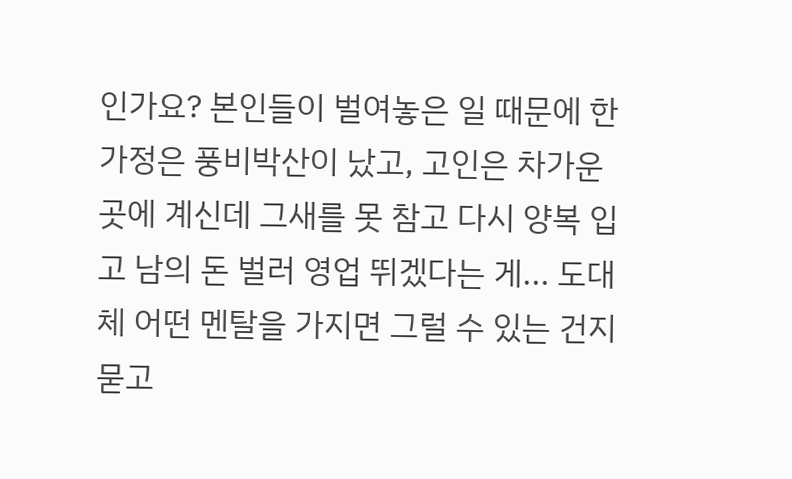인가요? 본인들이 벌여놓은 일 때문에 한 가정은 풍비박산이 났고, 고인은 차가운 곳에 계신데 그새를 못 참고 다시 양복 입고 남의 돈 벌러 영업 뛰겠다는 게... 도대체 어떤 멘탈을 가지면 그럴 수 있는 건지 묻고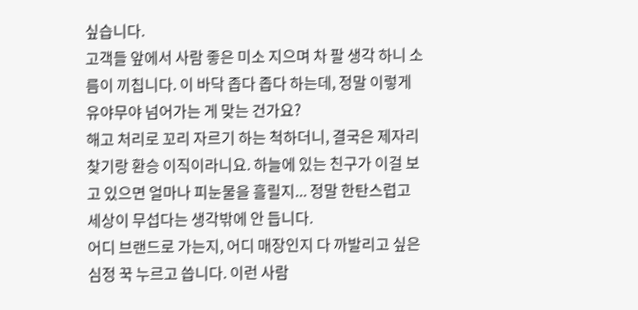싶습니다.
고객들 앞에서 사람 좋은 미소 지으며 차 팔 생각 하니 소름이 끼칩니다. 이 바닥 좁다 좁다 하는데, 정말 이렇게 유야무야 넘어가는 게 맞는 건가요?
해고 처리로 꼬리 자르기 하는 척하더니, 결국은 제자리 찾기랑 환승 이직이라니요. 하늘에 있는 친구가 이걸 보고 있으면 얼마나 피눈물을 흘릴지... 정말 한탄스럽고 세상이 무섭다는 생각밖에 안 듭니다.
어디 브랜드로 가는지, 어디 매장인지 다 까발리고 싶은 심정 꾹 누르고 씁니다. 이런 사람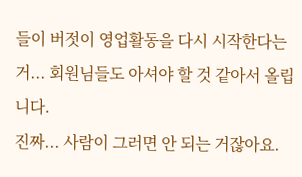들이 버젓이 영업활동을 다시 시작한다는 거... 회원님들도 아셔야 할 것 같아서 올립니다.
진짜... 사람이 그러면 안 되는 거잖아요.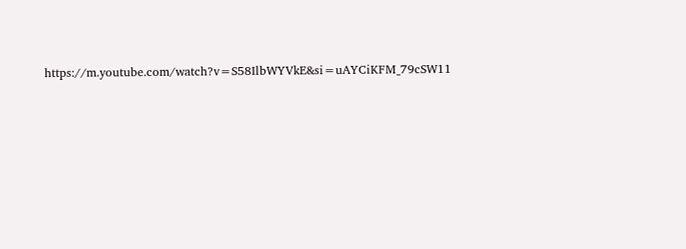https://m.youtube.com/watch?v=S58IlbWYVkE&si=uAYCiKFM_79cSW11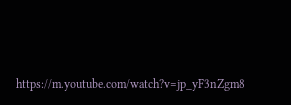https://m.youtube.com/watch?v=jp_yF3nZgm8